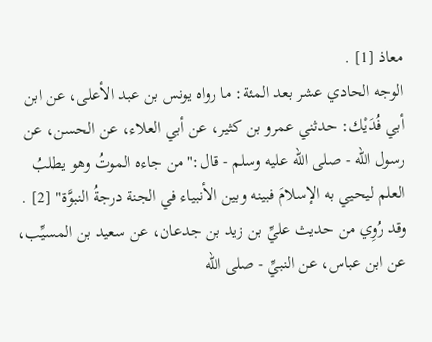معاذ [1] .
الوجه الحادي عشر بعد المئة: ما رواه يونس بن عبد الأعلى، عن ابن أبي فُدَيْك: حدثني عمرو بن كثير، عن أبي العلاء، عن الحسن، عن رسول الله - صلى الله عليه وسلم - قال:"من جاءه الموتُ وهو يطلبُ العلم ليحيي به الإسلامَ فبينه وبين الأنبياء في الجنة درجةُ النبوَّة" [2] .
وقد رُوِي من حديث عليِّ بن زيد بن جدعان، عن سعيد بن المسيِّب، عن ابن عباس، عن النبيِّ - صلى الله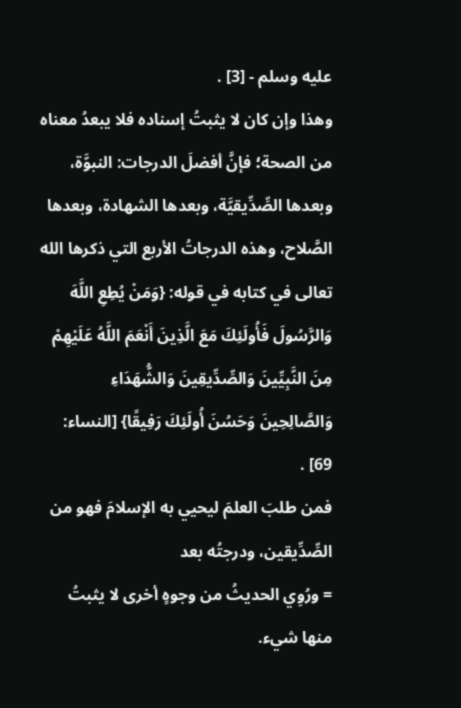عليه وسلم - [3] .
وهذا وإن كان لا يثبتُ إسناده فلا يبعدُ معناه من الصحة؛ فإنَّ أفضلَ الدرجات: النبوَّة، وبعدها الصِّدِّيقيَّة، وبعدها الشهادة، وبعدها الصَّلاح، وهذه الدرجاتُ الأربع التي ذكرها الله تعالى في كتابه في قوله: {وَمَنْ يُطِعِ اللَّهَ وَالرَّسُولَ فَأُولَئِكَ مَعَ الَّذِينَ أَنْعَمَ اللَّهُ عَلَيْهِمْ مِنَ النَّبِيِّينَ وَالصِّدِّيقِينَ وَالشُّهَدَاءِ وَالصَّالِحِينَ وَحَسُنَ أُولَئِكَ رَفِيقًا} [النساء: 69] .
فمن طلبَ العلمَ ليحيي به الإسلامَ فهو من الصِّدِّيقين، ودرجتُه بعد
= ورُوِي الحديثُ من وجوهٍ أخرى لا يثبتُ منها شيء.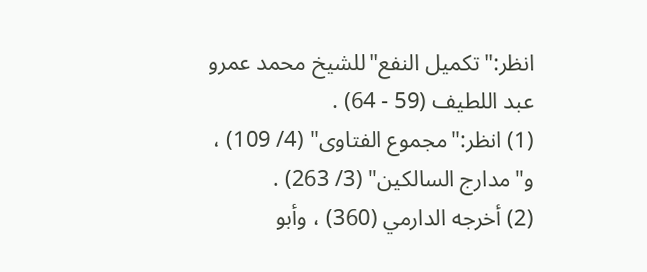انظر:"تكميل النفع"للشيخ محمد عمرو عبد اللطيف (59 - 64) .
(1) انظر:"مجموع الفتاوى" (4/ 109) ، و"مدارج السالكين" (3/ 263) .
(2) أخرجه الدارمي (360) ، وأبو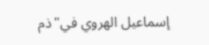إسماعيل الهروي في"ذم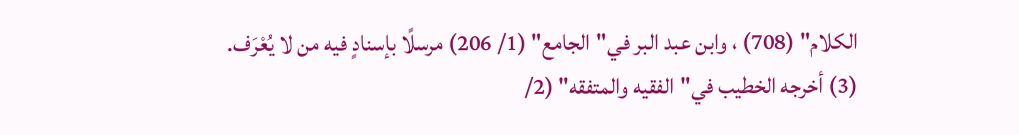الكلام" (708) ، وابن عبد البر في"الجامع" (1/ 206) مرسلًا بإسنادٍ فيه من لا يُعْرَف.
(3) أخرجه الخطيب في"الفقيه والمتفقه" (2/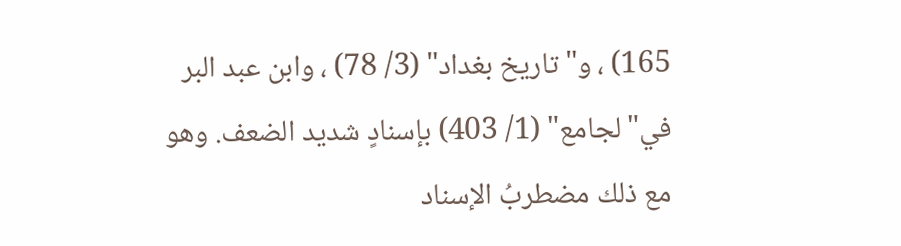165) ، و"تاريخ بغداد" (3/ 78) ، وابن عبد البر في"لجامع" (1/ 403) بإسنادٍ شديد الضعف. وهو مع ذلك مضطربُ الإسناد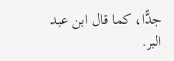جدًّا، كما قال ابن عبد البر.